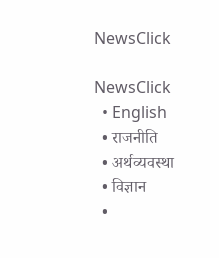NewsClick

NewsClick
  • English
  • राजनीति
  • अर्थव्यवस्था
  • विज्ञान
  •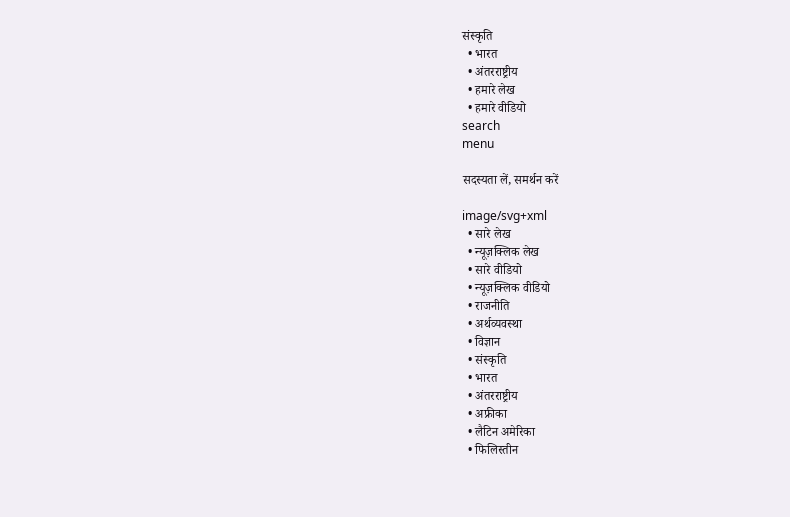संस्कृति
  • भारत
  • अंतरराष्ट्रीय
  • हमारे लेख
  • हमारे वीडियो
search
menu

सदस्यता लें, समर्थन करें

image/svg+xml
  • सारे लेख
  • न्यूज़क्लिक लेख
  • सारे वीडियो
  • न्यूज़क्लिक वीडियो
  • राजनीति
  • अर्थव्यवस्था
  • विज्ञान
  • संस्कृति
  • भारत
  • अंतरराष्ट्रीय
  • अफ्रीका
  • लैटिन अमेरिका
  • फिलिस्तीन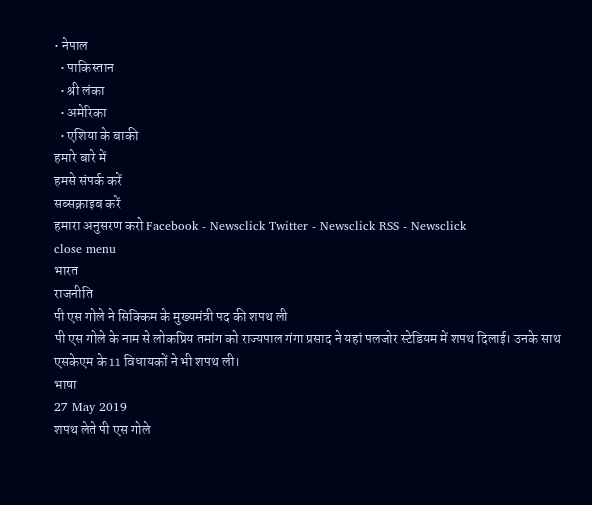• नेपाल
  • पाकिस्तान
  • श्री लंका
  • अमेरिका
  • एशिया के बाकी
हमारे बारे में
हमसे संपर्क करें
सब्सक्राइब करें
हमारा अनुसरण करो Facebook - Newsclick Twitter - Newsclick RSS - Newsclick
close menu
भारत
राजनीति
पी एस गोले ने सिक्किम के मुख्यमंत्री पद की शपथ ली
पी एस गोले के नाम से लोकप्रिय तमांग को राज्यपाल गंगा प्रसाद ने यहां पलजोर स्टेडियम में शपथ दिलाई। उनके साथ एसकेएम के 11 विधायकों ने भी शपथ ली।
भाषा
27 May 2019
शपथ लेते पी एस गोले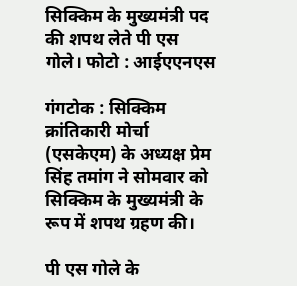सिक्किम के मुख्यमंत्री पद की शपथ लेते पी एस गोले। फोटो : आईएएनएस

गंगटोक : सिक्किम क्रांतिकारी मोर्चा (एसकेएम) के अध्यक्ष प्रेम सिंह तमांग ने सोमवार को सिक्किम के मुख्यमंत्री के रूप में शपथ ग्रहण की।

पी एस गोले के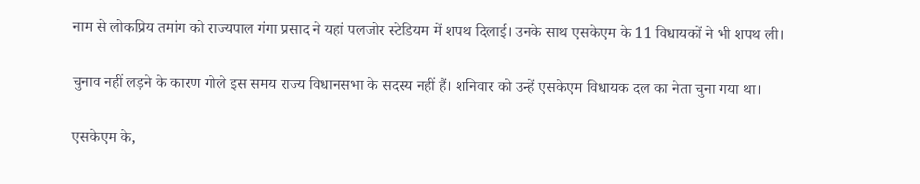नाम से लोकप्रिय तमांग को राज्यपाल गंगा प्रसाद ने यहां पलजोर स्टेडियम में शपथ दिलाई। उनके साथ एसकेएम के 11 विधायकों ने भी शपथ ली।

चुनाव नहीं लड़ने के कारण गोले इस समय राज्य विधानसभा के सदस्य नहीं हैं। शनिवार को उन्हें एसकेएम विधायक दल का नेता चुना गया था।

एसकेएम के,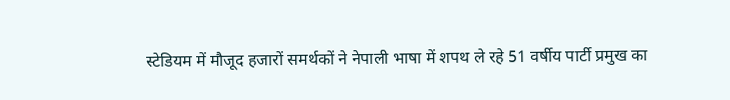स्टेडियम में मौजूद हजारों समर्थकों ने नेपाली भाषा में शपथ ले रहे 51 वर्षीय पार्टी प्रमुख का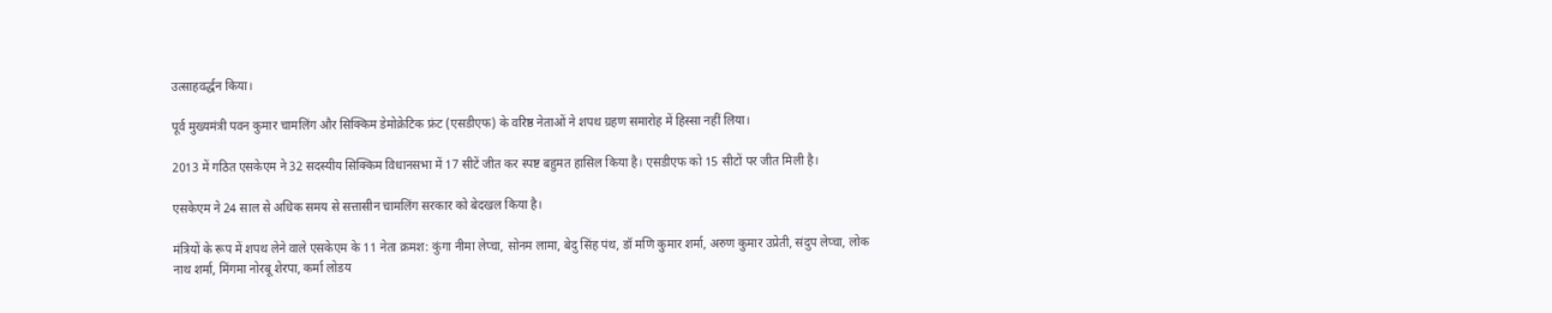उत्साहवर्द्धन किया।

पूर्व मुख्यमंत्री पवन कुमार चामलिंग और सिक्किम डेमोक्रेटिक फ्रंट (एसडीएफ) के वरिष्ठ नेताओं ने शपथ ग्रहण समारोह में हिस्सा नहीं लिया।

2013 में गठित एसकेएम ने 32 सदस्यीय सिक्किम विधानसभा में 17 सीटें जीत कर स्पष्ट बहुमत हासिल किया है। एसडीएफ को 15 सीटों पर जीत मिली है।

एसकेएम ने 24 साल से अधिक समय से सत्तासीन चामलिंग सरकार को बेदखल किया है।

मंत्रियों के रूप में शपथ लेने वाले एसकेएम के 11 नेता क्रमश: कुंगा नीमा लेप्चा, सोनम लामा, बेदु सिंह पंथ, डॉ मणि कुमार शर्मा, अरुण कुमार उप्रेती, संदुप लेप्चा, लोक नाथ शर्मा, मिंगमा नोरबू शेरपा, कर्मा लोडय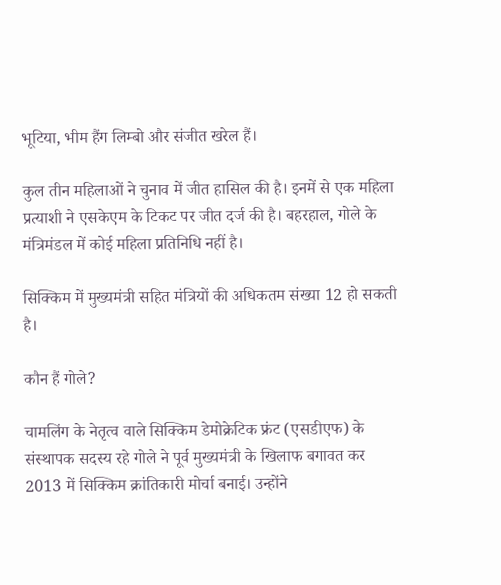भूटिया, भीम हैंग लिम्बो और संजीत खरेल हैं।

कुल तीन महिलाओं ने चुनाव में जीत हासिल की है। इनमें से एक महिला प्रत्याशी ने एसकेएम के टिकट पर जीत दर्ज की है। बहरहाल, गोले के मंत्रिमंडल में कोई महिला प्रतिनिधि नहीं है।

सिक्किम में मुख्यमंत्री सहित मंत्रियों की अधिकतम संख्या 12 हो सकती है।

कौन हैं गोले?

चामलिंग के नेतृत्व वाले सिक्किम डेमोक्रेटिक फ्रंट (एसडीएफ) के संस्थापक सदस्य रहे गोले ने पूर्व मुख्यमंत्री के खिलाफ बगावत कर 2013 में सिक्किम क्रांतिकारी मोर्चा बनाई। उन्होंने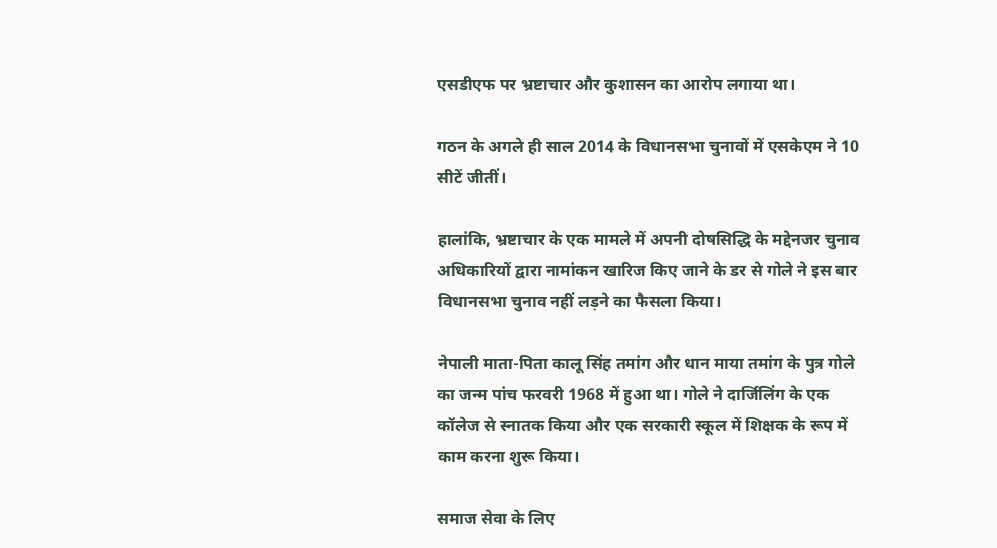एसडीएफ पर भ्रष्टाचार और कुशासन का आरोप लगाया था।

गठन के अगले ही साल 2014 के विधानसभा चुनावों में एसकेएम ने 10 सीटें जीतीं।

हालांकि, भ्रष्टाचार के एक मामले में अपनी दोषसिद्धि के मद्देनजर चुनाव अधिकारियों द्वारा नामांकन खारिज किए जाने के डर से गोले ने इस बार विधानसभा चुनाव नहीं लड़ने का फैसला किया।

नेपाली माता-पिता कालू सिंह तमांग और धान माया तमांग के पुत्र गोले का जन्म पांच फरवरी 1968 में हुआ था। गोले ने दार्जिलिंग के एक कॉलेज से स्नातक किया और एक सरकारी स्कूल में शिक्षक के रूप में काम करना शुरू किया।

समाज सेवा के लिए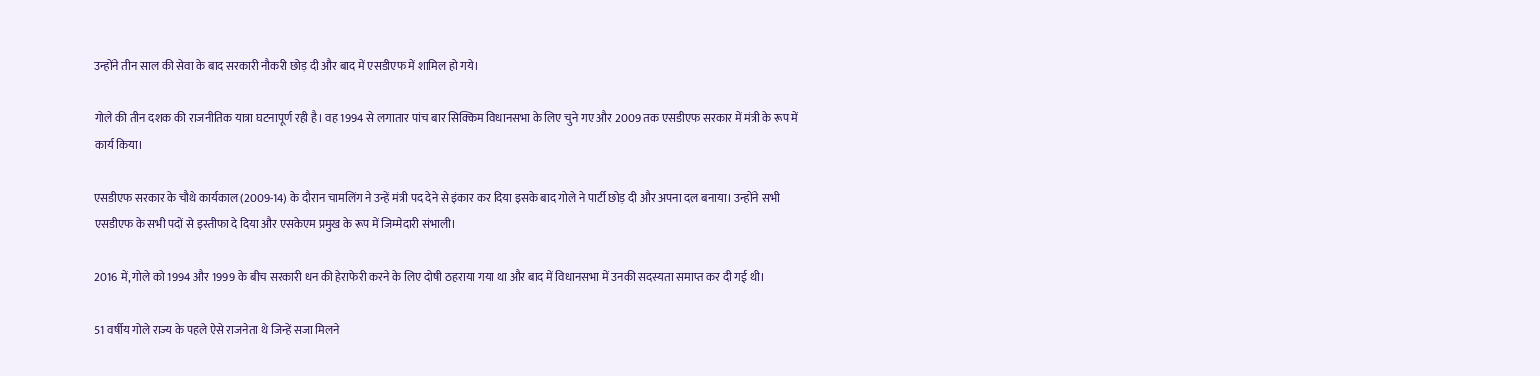उन्होंने तीन साल की सेवा के बाद सरकारी नौकरी छोड़ दी और बाद में एसडीएफ में शामिल हो गये।

गोले की तीन दशक की राजनीतिक यात्रा घटनापूर्ण रही है। वह 1994 से लगातार पांच बार सिक्किम विधानसभा के लिए चुने गए और 2009 तक एसडीएफ सरकार में मंत्री के रूप में कार्य किया।

एसडीएफ सरकार के चौथे कार्यकाल (2009-14) के दौरान चामलिंग ने उन्हें मंत्री पद देने से इंकार कर दिया इसके बाद गोले ने पार्टी छोड़ दी और अपना दल बनाया। उन्होंने सभी एसडीएफ के सभी पदों से इस्तीफा दे दिया और एसकेएम प्रमुख के रूप में जिम्मेदारी संभाली।

2016 में, गोले को 1994 और 1999 के बीच सरकारी धन की हेराफेरी करने के लिए दोषी ठहराया गया था और बाद में विधानसभा में उनकी सदस्यता समाप्त कर दी गई थी।

51 वर्षीय गोले राज्य के पहले ऐसे राजनेता थे जिन्हें सजा मिलने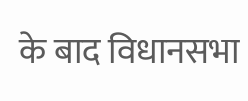के बाद विधानसभा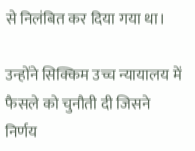से निलंबित कर दिया गया था।

उन्होंने सिक्किम उच्च न्यायालय में फैसले को चुनौती दी जिसने निर्णय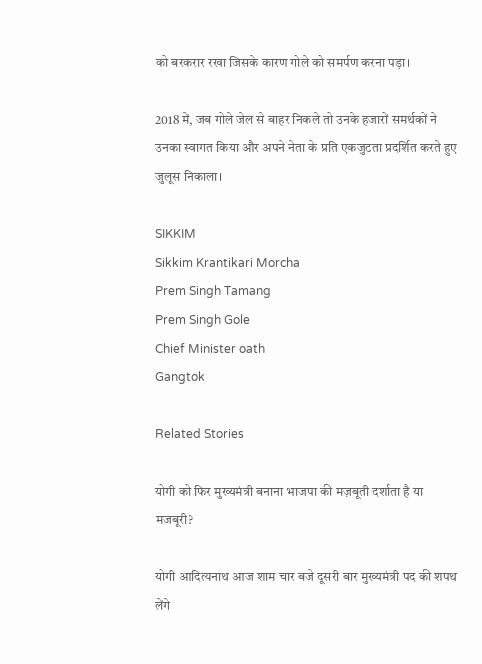को बरकरार रखा जिसके कारण गोले को समर्पण करना पड़ा।

2018 में, जब गोले जेल से बाहर निकले तो उनके हजारों समर्थकों ने उनका स्वागत किया और अपने नेता के प्रति एकजुटता प्रदर्शित करते हुए जुलूस निकाला।

SIKKIM
Sikkim Krantikari Morcha
Prem Singh Tamang
Prem Singh Gole
Chief Minister oath
Gangtok

Related Stories

योगी को फिर मुख्यमंत्री बनाना भाजपा की मज़बूती दर्शाता है या मजबूरी?

योगी आदित्यनाथ आज शाम चार बजे दूसरी बार मुख्यमंत्री पद की शपथ लेंगे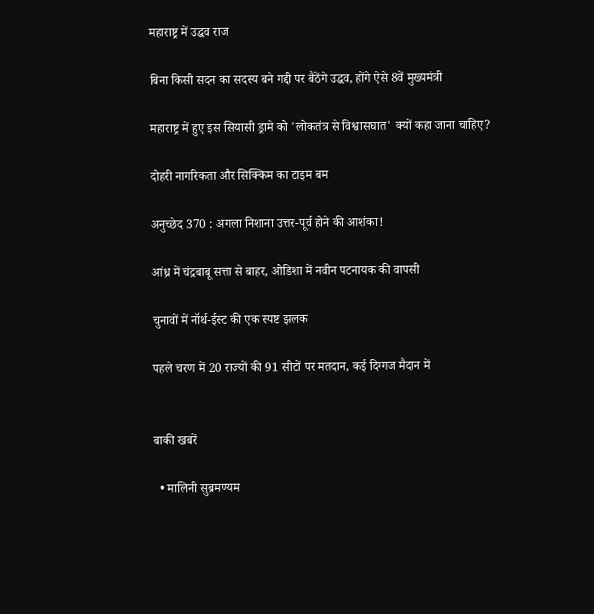महाराष्ट्र में उद्धव राज

बिना किसी सदन का सदस्य बने गद्दी पर बैठेंगे उद्धव, होंगे ऐसे 8वें मुख्यमंत्री

महाराष्ट्र में हुए इस सियासी ड्रामे को 'लोकतंत्र से विश्वासघात' क्यों कहा जाना चाहिए?

दोहरी नागरिकता और सिक्किम का टाइम बम

अनुच्छेद 370 : अगला निशाना उत्तर-पूर्व होने की आशंका!

आंध्र में चंद्रबाबू सत्ता से बाहर, ओडिशा में नवीन पटनायक की वापसी

चुनावों में नॉर्थ-ईस्ट की एक स्पष्ट झलक

पहले चरण में 20 राज्यों की 91 सीटों पर मतदान, कई दिग्गज मैदान में


बाकी खबरें

  • मालिनी सुब्रमण्यम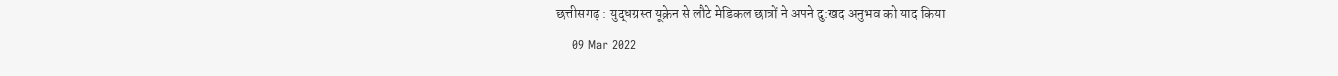छत्तीसगढ़ : युद्धग्रस्त यूक्रेन से लौटे मेडिकल छात्रों ने अपने दु:खद अनुभव को याद किया
    09 Mar 2022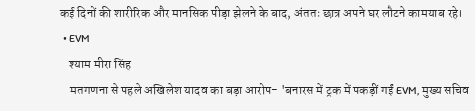कई दिनों की शारीरिक और मानसिक पीड़ा झेलने के बाद, अंततः छात्र अपने घर लौटने कामयाब रहे।
  • EVM
    श्याम मीरा सिंह
    मतगणना से पहले अखिलेश यादव का बड़ा आरोप- 'बनारस में ट्रक में पकड़ीं गईं EVM, मुख्य सचिव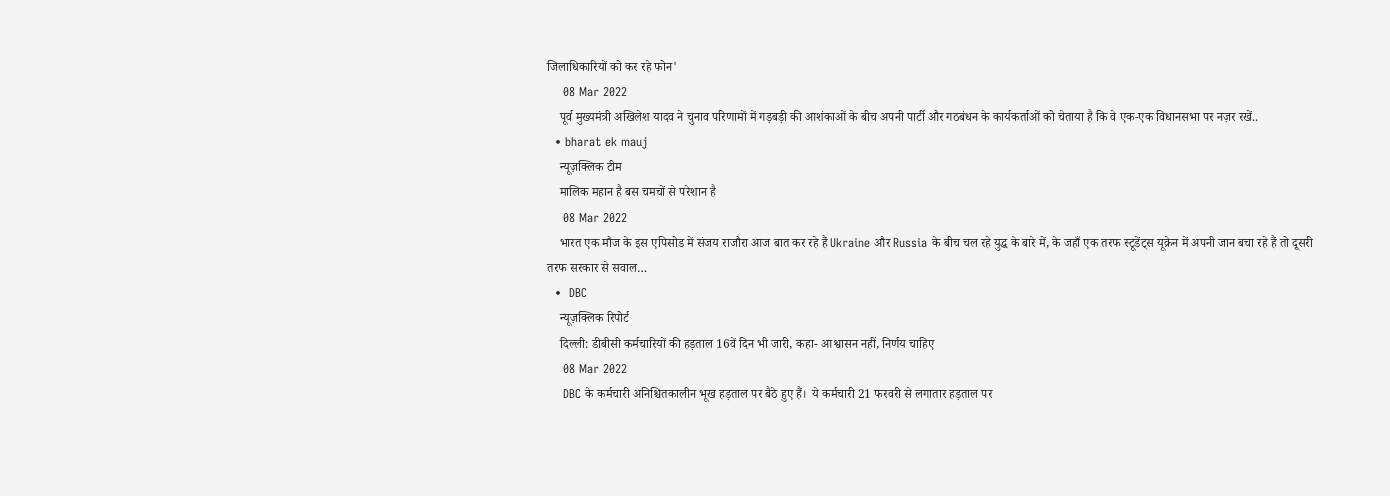जिलाधिकारियों को कर रहे फोन'
    08 Mar 2022
    पूर्व मुख्यमंत्री अखिलेश यादव ने चुनाव परिणामों में गड़बड़ी की आशंकाओं के बीच अपनी पार्टी और गठबंधन के कार्यकर्ताओं को चेताया है कि वे एक-एक विधानसभा पर नज़र रखें..
  • bharat ek mauj
    न्यूज़क्लिक टीम
    मालिक महान है बस चमचों से परेशान है
    08 Mar 2022
    भारत एक मौज के इस एपिसोड में संजय राजौरा आज बात कर रहे हैं Ukraine और Russia के बीच चल रहे युद्ध के बारे में, के जहाँ एक तरफ स्टूडेंट्स यूक्रेन में अपनी जान बचा रहे हैं तो दूसरी तरफ सरकार से सवाल…
  •  DBC
    न्यूज़क्लिक रिपोर्ट
    दिल्ली: डीबीसी कर्मचारियों की हड़ताल 16वें दिन भी जारी, कहा- आश्वासन नहीं, निर्णय चाहिए
    08 Mar 2022
    DBC के कर्मचारी अनिश्चितकालीन भूख हड़ताल पर बैठे हुए हैं।  ये कर्मचारी 21 फरवरी से लगातार हड़ताल पर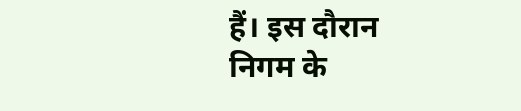हैं। इस दौरान निगम के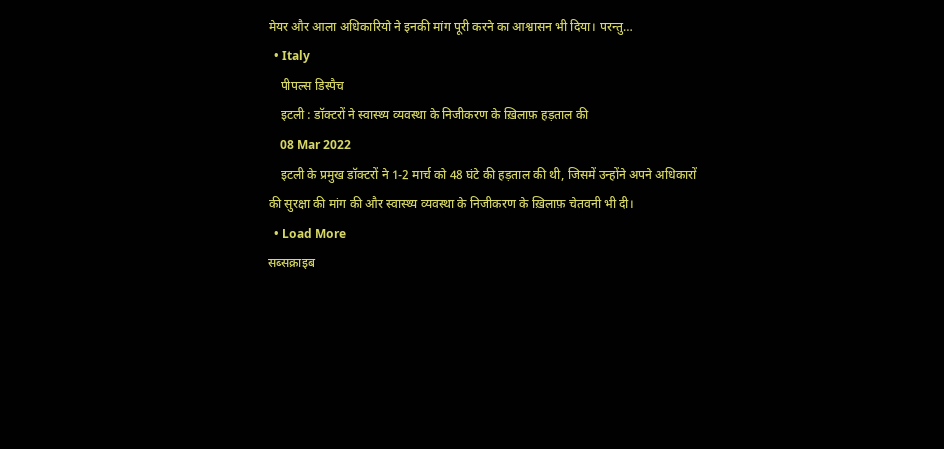मेयर और आला अधिकारियो ने इनकी मांग पूरी करने का आश्वासन भी दिया। परन्तु…
  • Italy
    पीपल्स डिस्पैच
    इटली : डॉक्टरों ने स्वास्थ्य व्यवस्था के निजीकरण के ख़िलाफ़ हड़ताल की
    08 Mar 2022
    इटली के प्रमुख डॉक्टरों ने 1-2 मार्च को 48 घंटे की हड़ताल की थी, जिसमें उन्होंने अपने अधिकारों की सुरक्षा की मांग की और स्वास्थ्य व्यवस्था के निजीकरण के ख़िलाफ़ चेतवनी भी दी।
  • Load More
सब्सक्राइब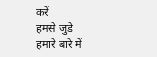करें
हमसे जुडे
हमारे बारे में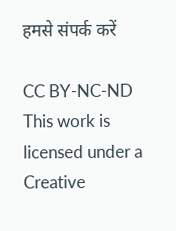हमसे संपर्क करें

CC BY-NC-ND This work is licensed under a Creative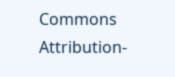Commons Attribution-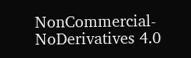NonCommercial-NoDerivatives 4.0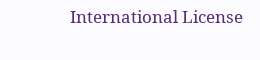International License